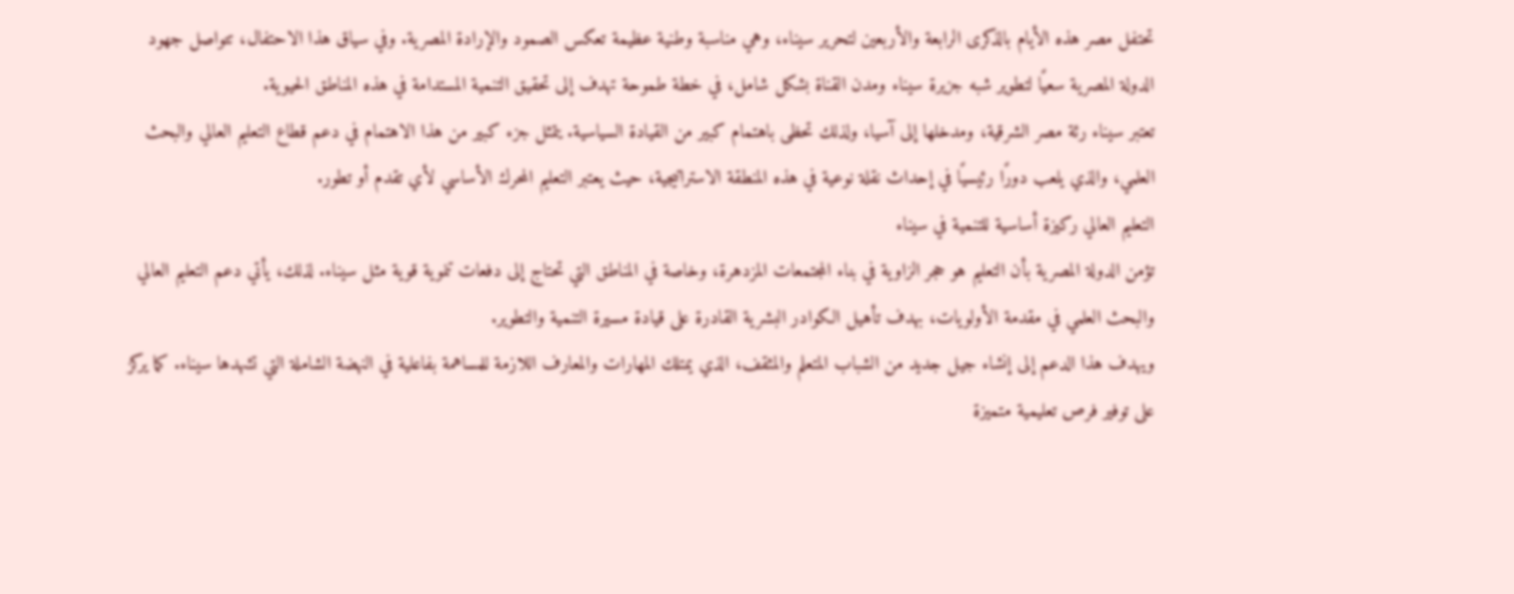تحتفل مصر هذه الأيام بالذكرى الرابعة والأربعين لتحرير سيناء، وهي مناسبة وطنية عظيمة تعكس الصمود والإرادة المصرية. وفي سياق هذا الاحتفال، تتواصل جهود الدولة المصرية سعيًا لتطوير شبه جزيرة سيناء ومدن القناة بشكل شامل، في خطة طموحة تهدف إلى تحقيق التنمية المستدامة في هذه المناطق الحيوية.
تعتبر سيناء رئة مصر الشرقية، ومدخلها إلى آسيا، ولذلك تحظى باهتمام كبير من القيادة السياسية. يتمثل جزء كبير من هذا الاهتمام في دعم قطاع التعليم العالي والبحث العلمي، والذي يلعب دورًا رئيسيًا في إحداث نقلة نوعية في هذه المنطقة الاستراتيجية، حيث يعتبر التعليم المحرك الأساسي لأي تقدم أو تطور.
التعليم العالي ركيزة أساسية للتنمية في سيناء
تؤمن الدولة المصرية بأن التعليم هو حجر الزاوية في بناء المجتمعات المزدهرة، وخاصة في المناطق التي تحتاج إلى دفعات تنموية قوية مثل سيناء. لذلك، يأتي دعم التعليم العالي والبحث العلمي في مقدمة الأولويات، بهدف تأهيل الكوادر البشرية القادرة على قيادة مسيرة التنمية والتطوير.
ويهدف هذا الدعم إلى إنشاء جيل جديد من الشباب المتعلم والمثقف، الذي يمتلك المهارات والمعارف اللازمة للمساهمة بفاعلية في النهضة الشاملة التي تشهدها سيناء. كما يركز على توفير فرص تعليمية متميزة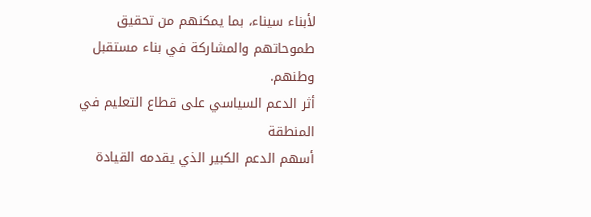لأبناء سيناء، بما يمكنهم من تحقيق طموحاتهم والمشاركة في بناء مستقبل وطنهم.
أثر الدعم السياسي على قطاع التعليم في المنطقة
أسهم الدعم الكبير الذي يقدمه القيادة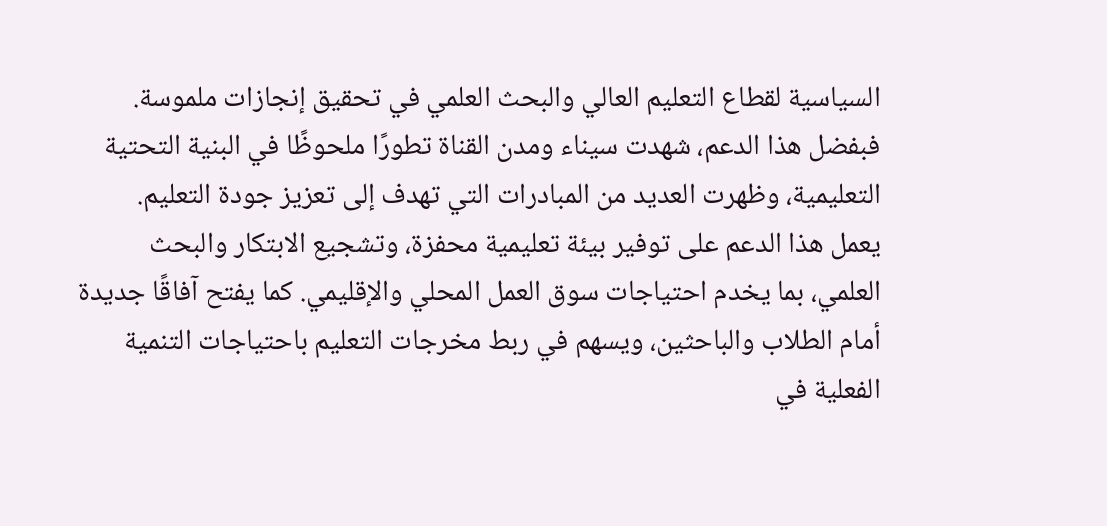السياسية لقطاع التعليم العالي والبحث العلمي في تحقيق إنجازات ملموسة. فبفضل هذا الدعم، شهدت سيناء ومدن القناة تطورًا ملحوظًا في البنية التحتية التعليمية، وظهرت العديد من المبادرات التي تهدف إلى تعزيز جودة التعليم.
يعمل هذا الدعم على توفير بيئة تعليمية محفزة، وتشجيع الابتكار والبحث العلمي، بما يخدم احتياجات سوق العمل المحلي والإقليمي. كما يفتح آفاقًا جديدة أمام الطلاب والباحثين، ويسهم في ربط مخرجات التعليم باحتياجات التنمية الفعلية في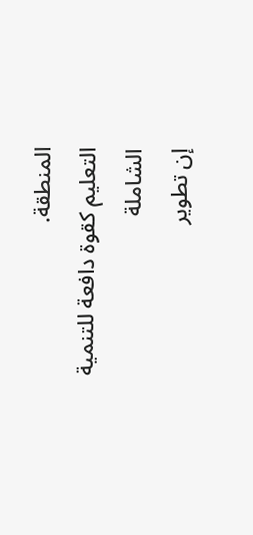المنطقة.
التعليم كقوة دافعة للتنمية الشاملة
إن تطوير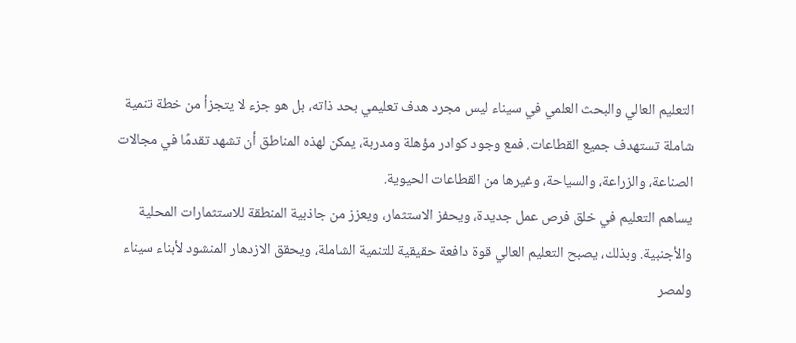التعليم العالي والبحث العلمي في سيناء ليس مجرد هدف تعليمي بحد ذاته، بل هو جزء لا يتجزأ من خطة تنمية شاملة تستهدف جميع القطاعات. فمع وجود كوادر مؤهلة ومدربة، يمكن لهذه المناطق أن تشهد تقدمًا في مجالات الصناعة، والزراعة، والسياحة، وغيرها من القطاعات الحيوية.
يساهم التعليم في خلق فرص عمل جديدة، ويحفز الاستثمار، ويعزز من جاذبية المنطقة للاستثمارات المحلية والأجنبية. وبذلك، يصبح التعليم العالي قوة دافعة حقيقية للتنمية الشاملة، ويحقق الازدهار المنشود لأبناء سيناء ولمصر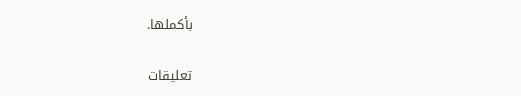بأكملها.

تعليقات